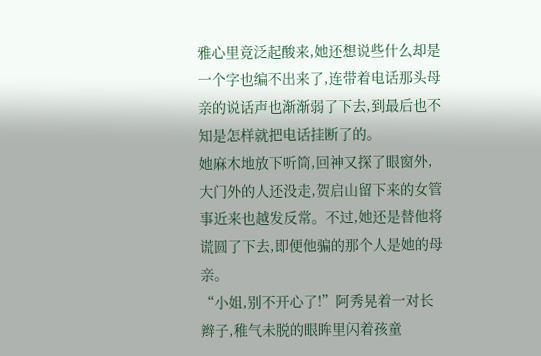雅心里竟泛起酸来,她还想说些什么却是一个字也编不出来了,连带着电话那头母亲的说话声也渐渐弱了下去,到最后也不知是怎样就把电话挂断了的。
她麻木地放下听筒,回神又探了眼窗外,大门外的人还没走,贺启山留下来的女管事近来也越发反常。不过,她还是替他将谎圆了下去,即便他骗的那个人是她的母亲。
“小姐,别不开心了!”阿秀晃着一对长辫子,稚气未脱的眼眸里闪着孩童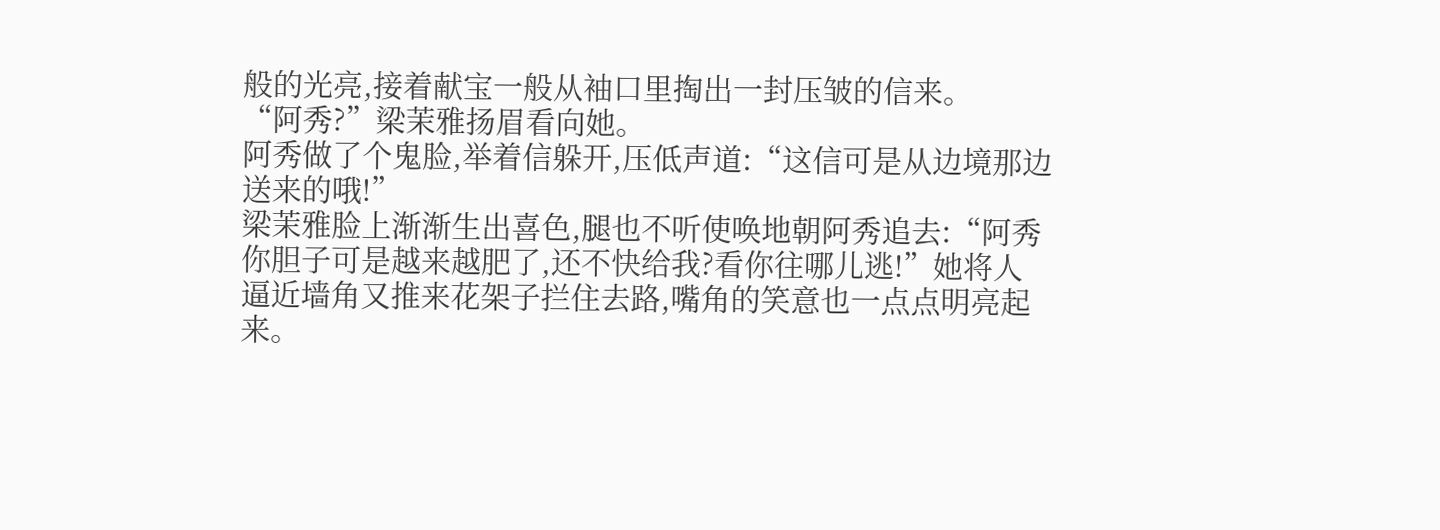般的光亮,接着献宝一般从袖口里掏出一封压皱的信来。
“阿秀?”梁茉雅扬眉看向她。
阿秀做了个鬼脸,举着信躲开,压低声道:“这信可是从边境那边送来的哦!”
梁茉雅脸上渐渐生出喜色,腿也不听使唤地朝阿秀追去:“阿秀你胆子可是越来越肥了,还不快给我?看你往哪儿逃!”她将人逼近墙角又推来花架子拦住去路,嘴角的笑意也一点点明亮起来。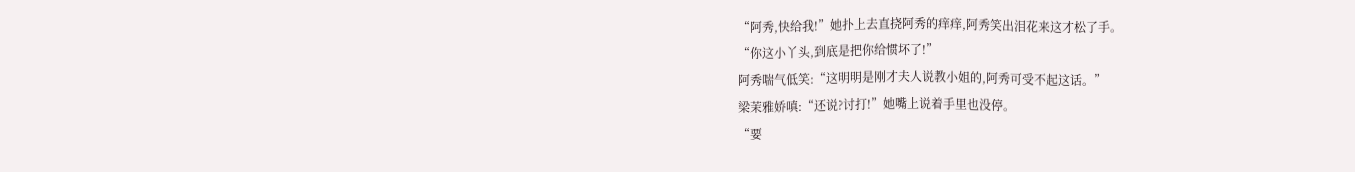“阿秀,快给我!”她扑上去直挠阿秀的痒痒,阿秀笑出泪花来这才松了手。
“你这小丫头,到底是把你给惯坏了!”
阿秀喘气低笑:“这明明是刚才夫人说教小姐的,阿秀可受不起这话。”
梁茉雅娇嗔:“还说?讨打!”她嘴上说着手里也没停。
“要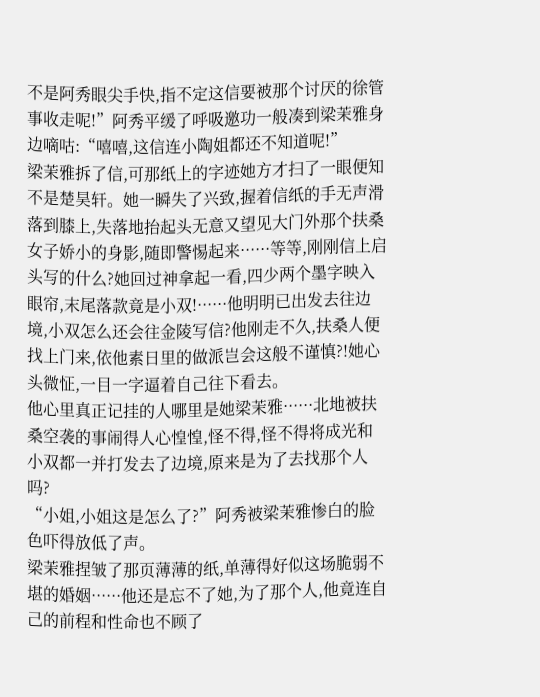不是阿秀眼尖手快,指不定这信要被那个讨厌的徐管事收走呢!”阿秀平缓了呼吸邀功一般凑到梁茉雅身边嘀咕:“嘻嘻,这信连小陶姐都还不知道呢!”
梁茉雅拆了信,可那纸上的字迹她方才扫了一眼便知不是楚昊轩。她一瞬失了兴致,握着信纸的手无声滑落到膝上,失落地抬起头无意又望见大门外那个扶桑女子娇小的身影,随即警惕起来······等等,刚刚信上启头写的什么?她回过神拿起一看,四少两个墨字映入眼帘,末尾落款竟是小双!······他明明已出发去往边境,小双怎么还会往金陵写信?他刚走不久,扶桑人便找上门来,依他素日里的做派岂会这般不谨慎?!她心头微怔,一目一字逼着自己往下看去。
他心里真正记挂的人哪里是她梁茉雅······北地被扶桑空袭的事闹得人心惶惶,怪不得,怪不得将成光和小双都一并打发去了边境,原来是为了去找那个人吗?
“小姐,小姐这是怎么了?”阿秀被梁茉雅惨白的脸色吓得放低了声。
梁茉雅捏皱了那页薄薄的纸,单薄得好似这场脆弱不堪的婚姻······他还是忘不了她,为了那个人,他竟连自己的前程和性命也不顾了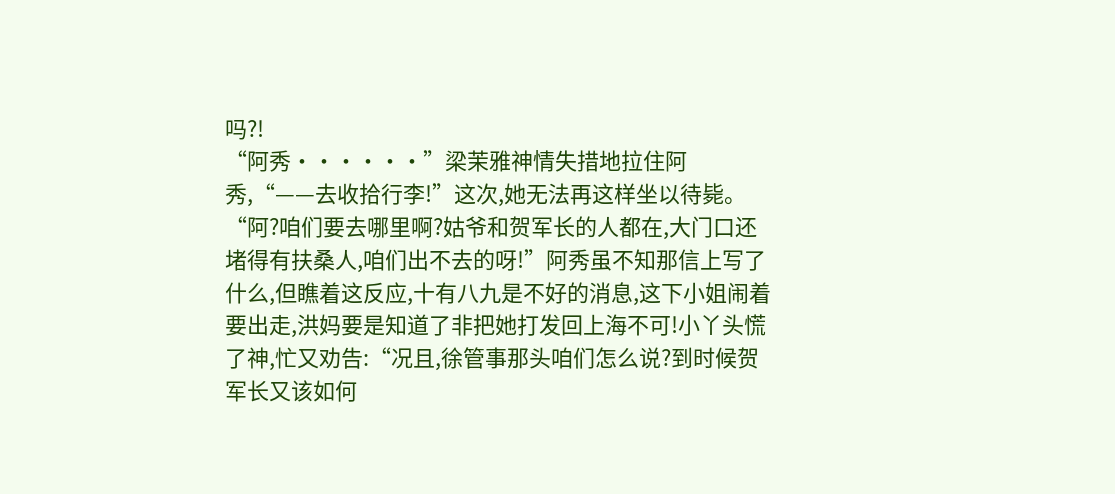吗?!
“阿秀······”梁茉雅神情失措地拉住阿秀,“——去收拾行李!”这次,她无法再这样坐以待毙。
“阿?咱们要去哪里啊?姑爷和贺军长的人都在,大门口还堵得有扶桑人,咱们出不去的呀!”阿秀虽不知那信上写了什么,但瞧着这反应,十有八九是不好的消息,这下小姐闹着要出走,洪妈要是知道了非把她打发回上海不可!小丫头慌了神,忙又劝告:“况且,徐管事那头咱们怎么说?到时候贺军长又该如何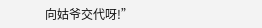向姑爷交代呀!”